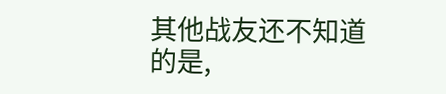其他战友还不知道的是,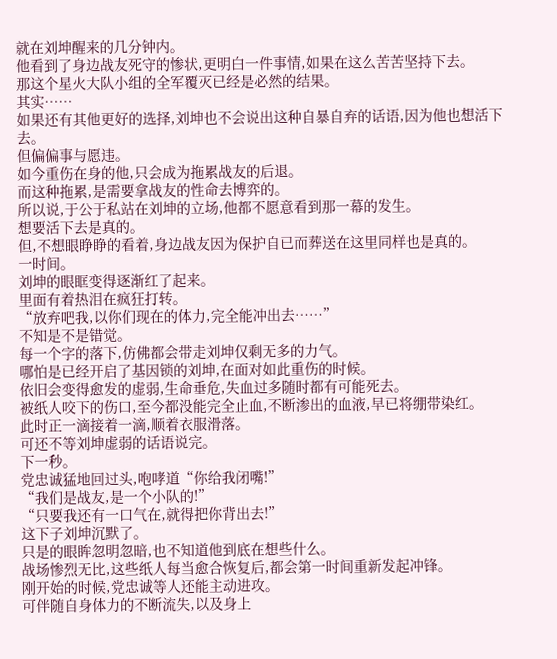就在刘坤醒来的几分钟内。
他看到了身边战友死守的惨状,更明白一件事情,如果在这么苦苦坚持下去。
那这个星火大队小组的全军覆灭已经是必然的结果。
其实……
如果还有其他更好的选择,刘坤也不会说出这种自暴自弃的话语,因为他也想活下去。
但偏偏事与愿违。
如今重伤在身的他,只会成为拖累战友的后退。
而这种拖累,是需要拿战友的性命去博弈的。
所以说,于公于私站在刘坤的立场,他都不愿意看到那一幕的发生。
想要活下去是真的。
但,不想眼睁睁的看着,身边战友因为保护自已而葬送在这里同样也是真的。
一时间。
刘坤的眼眶变得逐渐红了起来。
里面有着热泪在疯狂打转。
“放弃吧我,以你们现在的体力,完全能冲出去……”
不知是不是错觉。
每一个字的落下,仿佛都会带走刘坤仅剩无多的力气。
哪怕是已经开启了基因锁的刘坤,在面对如此重伤的时候。
依旧会变得愈发的虚弱,生命垂危,失血过多随时都有可能死去。
被纸人咬下的伤口,至今都没能完全止血,不断渗出的血液,早已将绷带染红。
此时正一滴接着一滴,顺着衣服滑落。
可还不等刘坤虚弱的话语说完。
下一秒。
党忠诚猛地回过头,咆哮道“你给我闭嘴!”
“我们是战友,是一个小队的!”
“只要我还有一口气在,就得把你背出去!”
这下子刘坤沉默了。
只是的眼眸忽明忽暗,也不知道他到底在想些什么。
战场惨烈无比,这些纸人每当愈合恢复后,都会第一时间重新发起冲锋。
刚开始的时候,党忠诚等人还能主动进攻。
可伴随自身体力的不断流失,以及身上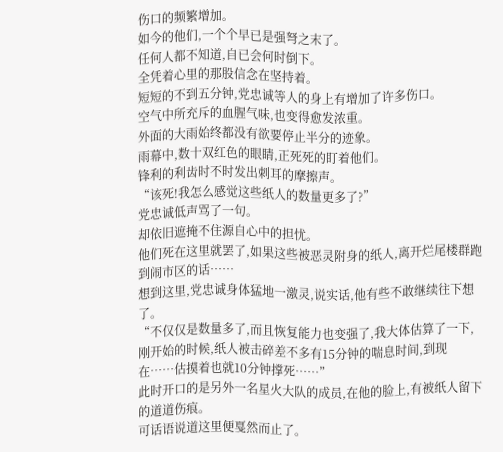伤口的频繁增加。
如今的他们,一个个早已是强弩之末了。
任何人都不知道,自已会何时倒下。
全凭着心里的那股信念在坚持着。
短短的不到五分钟,党忠诚等人的身上有增加了许多伤口。
空气中所充斥的血腥气味,也变得愈发浓重。
外面的大雨始终都没有欲要停止半分的迹象。
雨幕中,数十双红色的眼睛,正死死的盯着他们。
锋利的利齿时不时发出刺耳的摩擦声。
“该死!我怎么感觉这些纸人的数量更多了?”
党忠诚低声骂了一句。
却依旧遮掩不住源自心中的担忧。
他们死在这里就罢了,如果这些被恶灵附身的纸人,离开烂尾楼群跑到闹市区的话……
想到这里,党忠诚身体猛地一激灵,说实话,他有些不敢继续往下想了。
“不仅仅是数量多了,而且恢复能力也变强了,我大体估算了一下,刚开始的时候,纸人被击碎差不多有15分钟的喘息时间,到现在……估摸着也就10分钟撑死……”
此时开口的是另外一名星火大队的成员,在他的脸上,有被纸人留下的道道伤痕。
可话语说道这里便戛然而止了。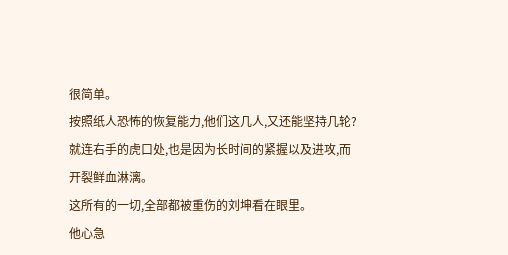很简单。
按照纸人恐怖的恢复能力,他们这几人,又还能坚持几轮?
就连右手的虎口处,也是因为长时间的紧握以及进攻,而开裂鲜血淋漓。
这所有的一切,全部都被重伤的刘坤看在眼里。
他心急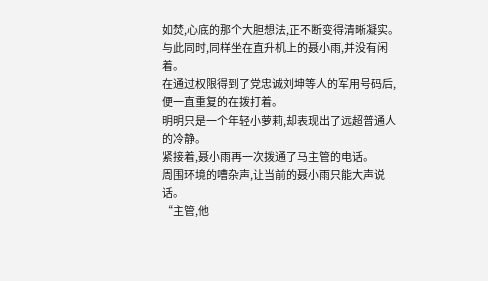如焚,心底的那个大胆想法,正不断变得清晰凝实。
与此同时,同样坐在直升机上的聂小雨,并没有闲着。
在通过权限得到了党忠诚刘坤等人的军用号码后,便一直重复的在拨打着。
明明只是一个年轻小萝莉,却表现出了远超普通人的冷静。
紧接着,聂小雨再一次拨通了马主管的电话。
周围环境的嘈杂声,让当前的聂小雨只能大声说话。
“主管,他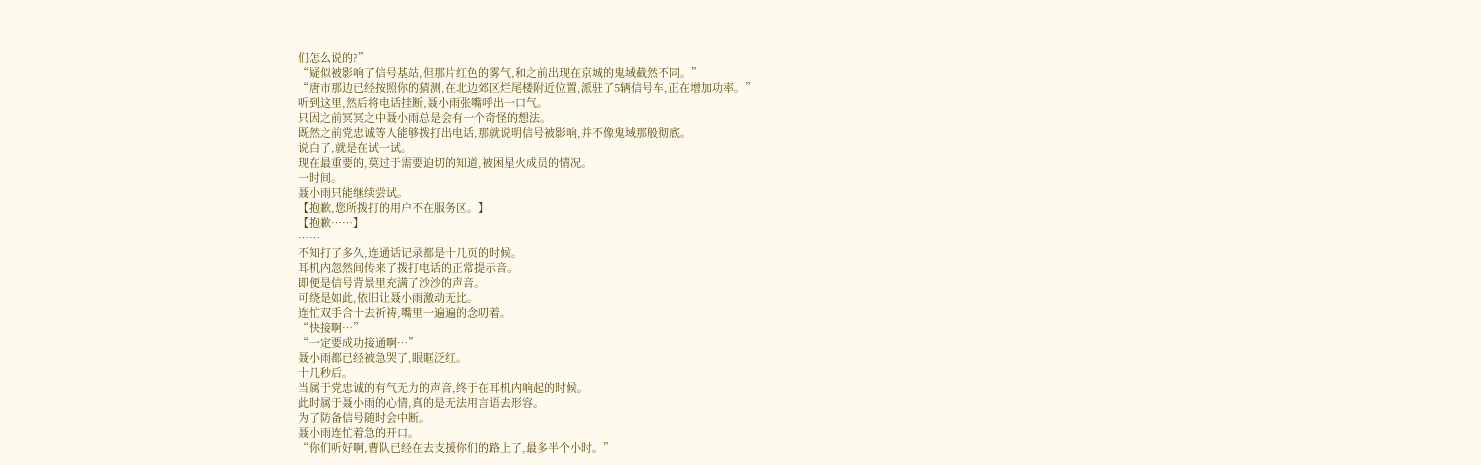们怎么说的?”
“疑似被影响了信号基站,但那片红色的雾气,和之前出现在京城的鬼域截然不同。”
“唐市那边已经按照你的猜测,在北边郊区烂尾楼附近位置,派驻了5辆信号车,正在增加功率。”
听到这里,然后将电话挂断,聂小雨张嘴呼出一口气。
只因之前冥冥之中聂小雨总是会有一个奇怪的想法。
既然之前党忠诚等人能够拨打出电话,那就说明信号被影响,并不像鬼域那般彻底。
说白了,就是在试一试。
现在最重要的,莫过于需要迫切的知道,被困星火成员的情况。
一时间。
聂小雨只能继续尝试。
【抱歉,您所拨打的用户不在服务区。】
【抱歉……】
……
不知打了多久,连通话记录都是十几页的时候。
耳机内忽然间传来了拨打电话的正常提示音。
即便是信号背景里充满了沙沙的声音。
可绕是如此,依旧让聂小雨激动无比。
连忙双手合十去祈祷,嘴里一遍遍的念叨着。
“快接啊…”
“一定要成功接通啊…”
聂小雨都已经被急哭了,眼眶泛红。
十几秒后。
当属于党忠诚的有气无力的声音,终于在耳机内响起的时候。
此时属于聂小雨的心情,真的是无法用言语去形容。
为了防备信号随时会中断。
聂小雨连忙着急的开口。
“你们听好啊,曹队已经在去支援你们的路上了,最多半个小时。”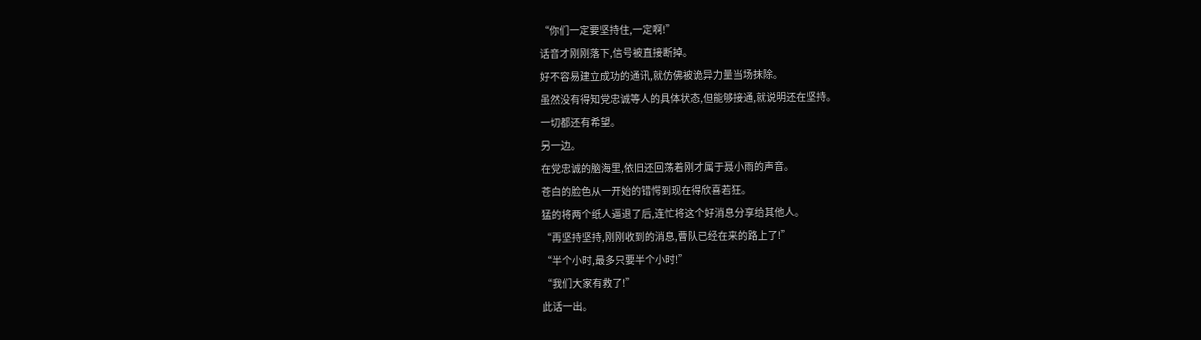“你们一定要坚持住,一定啊!”
话音才刚刚落下,信号被直接断掉。
好不容易建立成功的通讯,就仿佛被诡异力量当场抹除。
虽然没有得知党忠诚等人的具体状态,但能够接通,就说明还在坚持。
一切都还有希望。
另一边。
在党忠诚的脑海里,依旧还回荡着刚才属于聂小雨的声音。
苍白的脸色从一开始的错愕到现在得欣喜若狂。
猛的将两个纸人逼退了后,连忙将这个好消息分享给其他人。
“再坚持坚持,刚刚收到的消息,曹队已经在来的路上了!”
“半个小时,最多只要半个小时!”
“我们大家有救了!”
此话一出。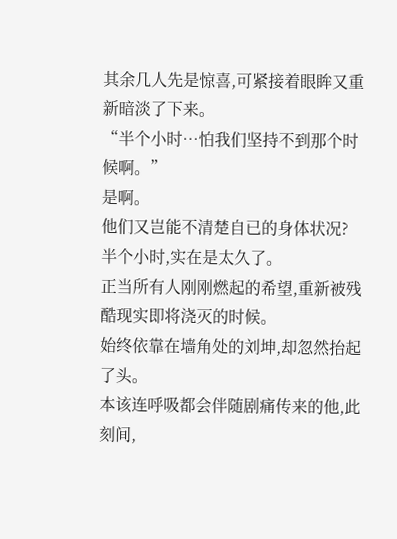其余几人先是惊喜,可紧接着眼眸又重新暗淡了下来。
“半个小时…怕我们坚持不到那个时候啊。”
是啊。
他们又岂能不清楚自已的身体状况?
半个小时,实在是太久了。
正当所有人刚刚燃起的希望,重新被残酷现实即将浇灭的时候。
始终依靠在墙角处的刘坤,却忽然抬起了头。
本该连呼吸都会伴随剧痛传来的他,此刻间,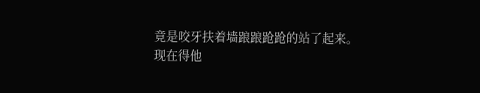竟是咬牙扶着墙踉踉跄跄的站了起来。
现在得他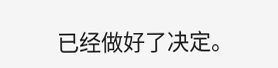已经做好了决定。